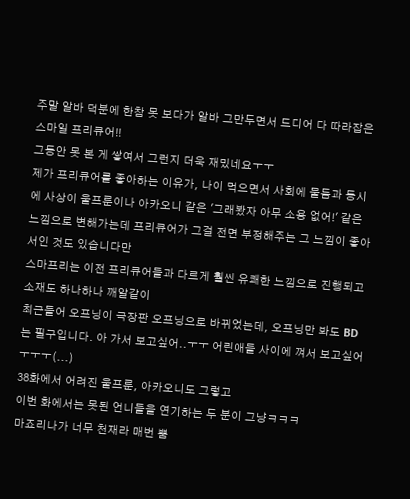주말 알바 덕분에 한참 못 보다가 알바 그만두면서 드디어 다 따라잡은 스마일 프리큐어!!
그동안 못 본 게 쌓여서 그런지 더욱 재밌네요ㅜㅜ
제가 프리큐어를 좋아하는 이유가, 나이 먹으면서 사회에 물듬과 동시에 사상이 울프룬이나 아카오니 같은 '그래봤자 아무 소용 없어!' 같은 느낌으로 변해가는데 프리큐어가 그걸 전면 부정해주는 그 느낌이 좋아서인 것도 있습니다만
스마프리는 이전 프리큐어들과 다르게 훨씬 유쾌한 느낌으로 진행되고 소재도 하나하나 깨알같이
최근들어 오프닝이 극장판 오프닝으로 바뀌었는데, 오프닝만 봐도 BD는 필구입니다. 아 가서 보고싶어..ㅜㅜ 어린애들 사이에 껴서 보고싶어ㅜㅜㅜ(...)
38화에서 어려진 울프룬, 아카오니도 그렇고
이번 화에서는 못된 언니들을 연기하는 두 분이 그냥ㅋㅋㅋ
마죠리나가 너무 천재라 매번 뿜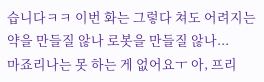습니다ㅋㅋ 이번 화는 그렇다 쳐도 어려지는 약을 만들질 않나 로봇을 만들질 않나...
마죠리나는 못 하는 게 없어요ㅜ 아, 프리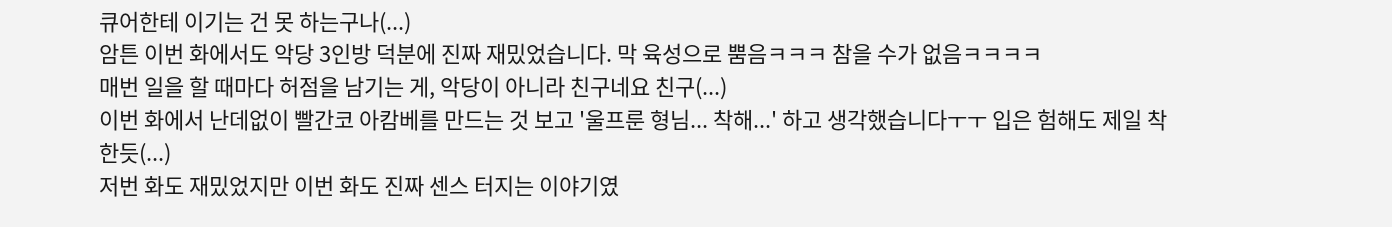큐어한테 이기는 건 못 하는구나(...)
암튼 이번 화에서도 악당 3인방 덕분에 진짜 재밌었습니다. 막 육성으로 뿜음ㅋㅋㅋ 참을 수가 없음ㅋㅋㅋㅋ
매번 일을 할 때마다 허점을 남기는 게, 악당이 아니라 친구네요 친구(...)
이번 화에서 난데없이 빨간코 아캄베를 만드는 것 보고 '울프룬 형님... 착해...' 하고 생각했습니다ㅜㅜ 입은 험해도 제일 착한듯(...)
저번 화도 재밌었지만 이번 화도 진짜 센스 터지는 이야기였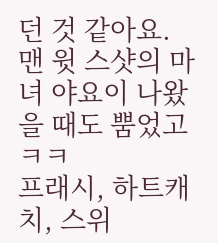던 것 같아요. 맨 윗 스샷의 마녀 야요이 나왔을 때도 뿜었고ㅋㅋ
프래시, 하트캐치, 스위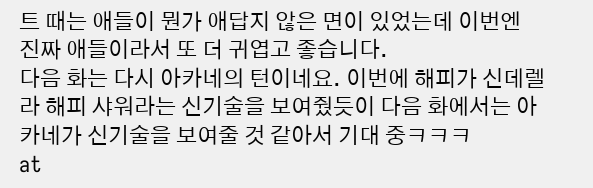트 때는 애들이 뭔가 애답지 않은 면이 있었는데 이번엔 진짜 애들이라서 또 더 귀엽고 좋습니다.
다음 화는 다시 아카네의 턴이네요. 이번에 해피가 신데렐라 해피 샤워라는 신기술을 보여줬듯이 다음 화에서는 아카네가 신기술을 보여줄 것 같아서 기대 중ㅋㅋㅋ
at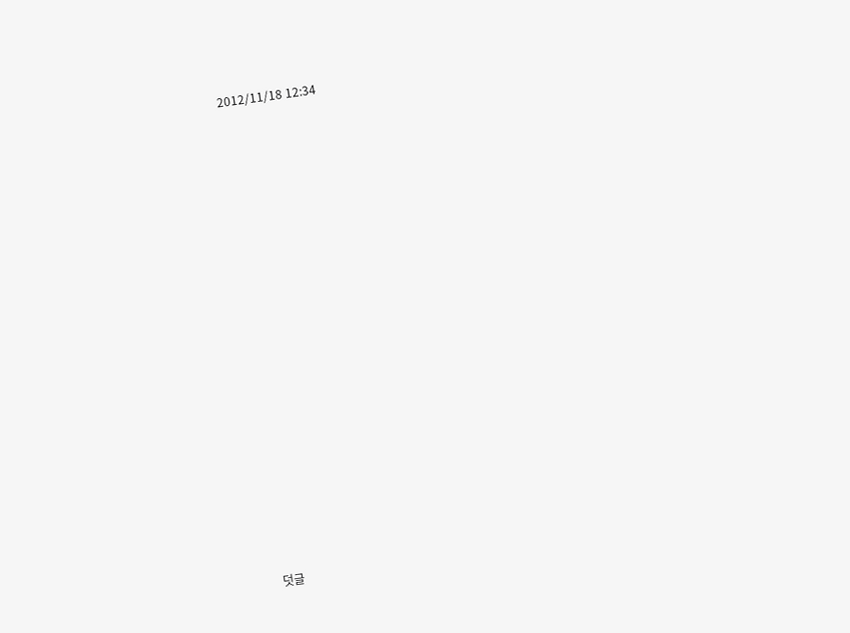2012/11/18 12:34






















덧글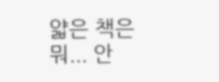얇은 책은 뭐... 안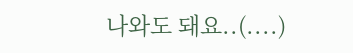나와도 돼요..(....)